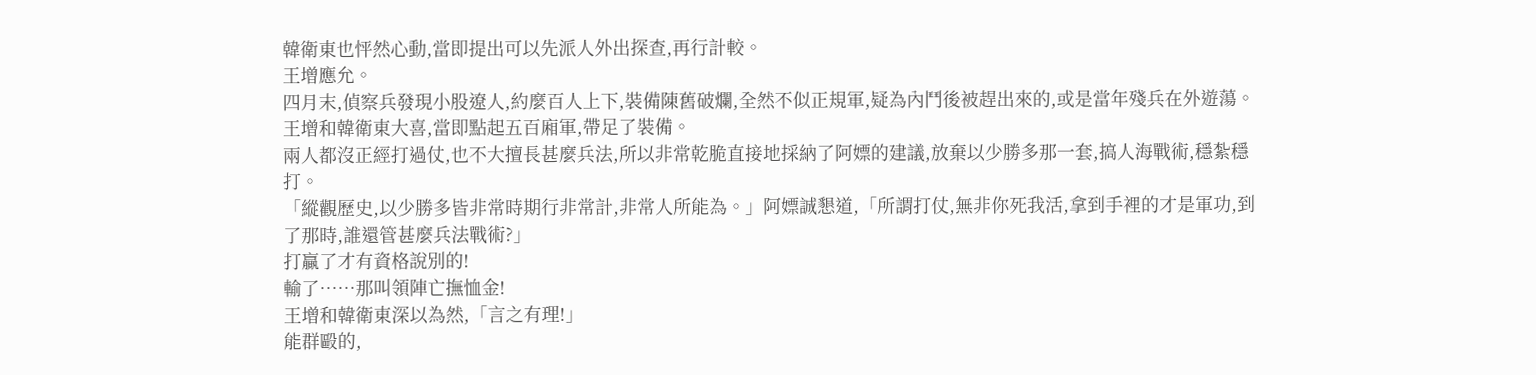韓衛東也怦然心動,當即提出可以先派人外出探查,再行計較。
王增應允。
四月末,偵察兵發現小股遼人,約麼百人上下,裝備陳舊破爛,全然不似正規軍,疑為內鬥後被趕出來的,或是當年殘兵在外遊蕩。
王增和韓衛東大喜,當即點起五百廂軍,帶足了裝備。
兩人都沒正經打過仗,也不大擅長甚麼兵法,所以非常乾脆直接地採納了阿嫖的建議,放棄以少勝多那一套,搞人海戰術,穩紮穩打。
「縱觀歷史,以少勝多皆非常時期行非常計,非常人所能為。」阿嫖誠懇道,「所謂打仗,無非你死我活,拿到手裡的才是軍功,到了那時,誰還管甚麼兵法戰術?」
打贏了才有資格說別的!
輸了……那叫領陣亡撫恤金!
王增和韓衛東深以為然,「言之有理!」
能群毆的,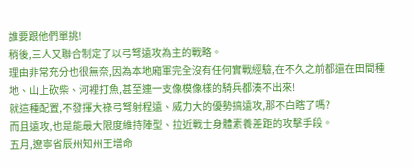誰要跟他們單挑!
稍後,三人又聯合制定了以弓弩遠攻為主的戰略。
理由非常充分也很無奈,因為本地廂軍完全沒有任何實戰經驗,在不久之前都還在田間種地、山上砍柴、河裡打魚,甚至連一支像模像樣的騎兵都湊不出來!
就這種配置,不發揮大祿弓弩射程遠、威力大的優勢搞遠攻,那不白瞎了嗎?
而且遠攻,也是能最大限度維持陣型、拉近戰士身體素養差距的攻擊手段。
五月,遼寧省辰州知州王增命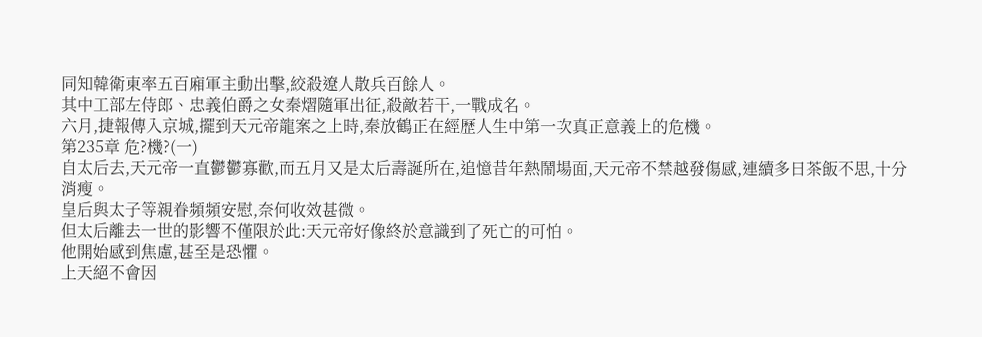同知韓衛東率五百廂軍主動出擊,絞殺遼人散兵百餘人。
其中工部左侍郎、忠義伯爵之女秦熠隨軍出征,殺敵若干,一戰成名。
六月,捷報傳入京城,擺到天元帝龍案之上時,秦放鶴正在經歷人生中第一次真正意義上的危機。
第235章 危?機?(一)
自太后去,天元帝一直鬱鬱寡歡,而五月又是太后壽誕所在,追憶昔年熱鬧場面,天元帝不禁越發傷感,連續多日茶飯不思,十分消瘦。
皇后與太子等親眷頻頻安慰,奈何收效甚微。
但太后離去一世的影響不僅限於此:天元帝好像終於意識到了死亡的可怕。
他開始感到焦慮,甚至是恐懼。
上天絕不會因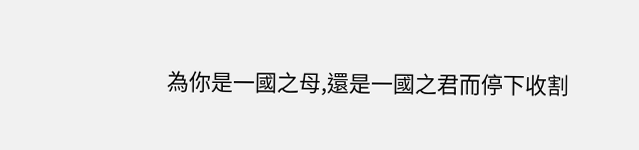為你是一國之母,還是一國之君而停下收割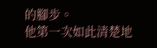的腳步。
他第一次如此清楚地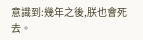意識到:幾年之後,朕也會死去。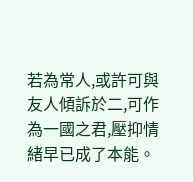若為常人,或許可與友人傾訴於二,可作為一國之君,壓抑情緒早已成了本能。